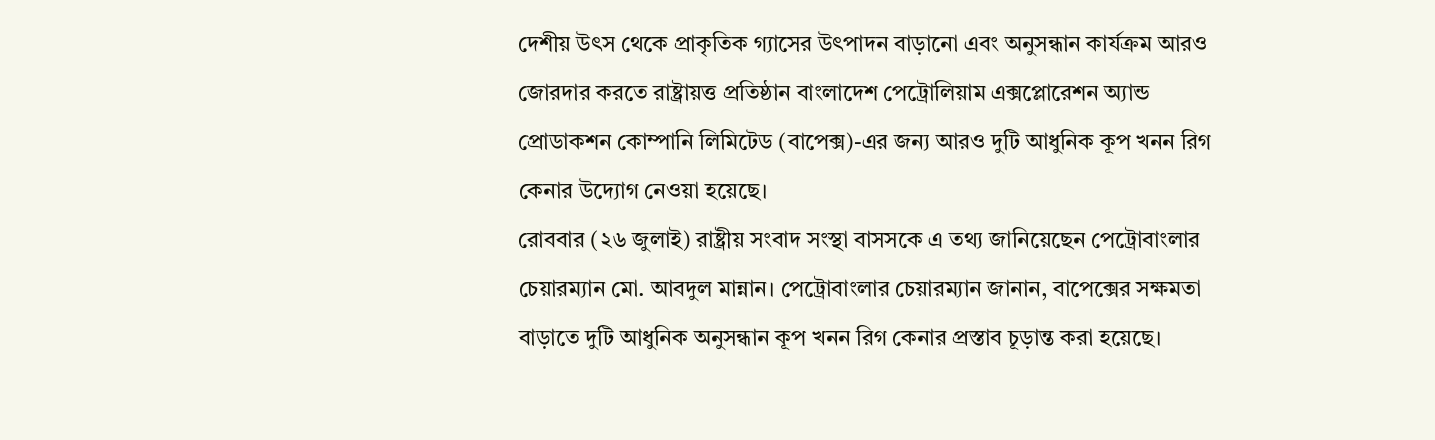দেশীয় উৎস থেকে প্রাকৃতিক গ্যাসের উৎপাদন বাড়ানো এবং অনুসন্ধান কার্যক্রম আরও জোরদার করতে রাষ্ট্রায়ত্ত প্রতিষ্ঠান বাংলাদেশ পেট্রোলিয়াম এক্সপ্লোরেশন অ্যান্ড প্রোডাকশন কোম্পানি লিমিটেড (বাপেক্স)-এর জন্য আরও দুটি আধুনিক কূপ খনন রিগ কেনার উদ্যোগ নেওয়া হয়েছে।
রোববার (২৬ জুলাই) রাষ্ট্রীয় সংবাদ সংস্থা বাসসকে এ তথ্য জানিয়েছেন পেট্রোবাংলার চেয়ারম্যান মো. আবদুল মান্নান। পেট্রোবাংলার চেয়ারম্যান জানান, বাপেক্সের সক্ষমতা বাড়াতে দুটি আধুনিক অনুসন্ধান কূপ খনন রিগ কেনার প্রস্তাব চূড়ান্ত করা হয়েছে।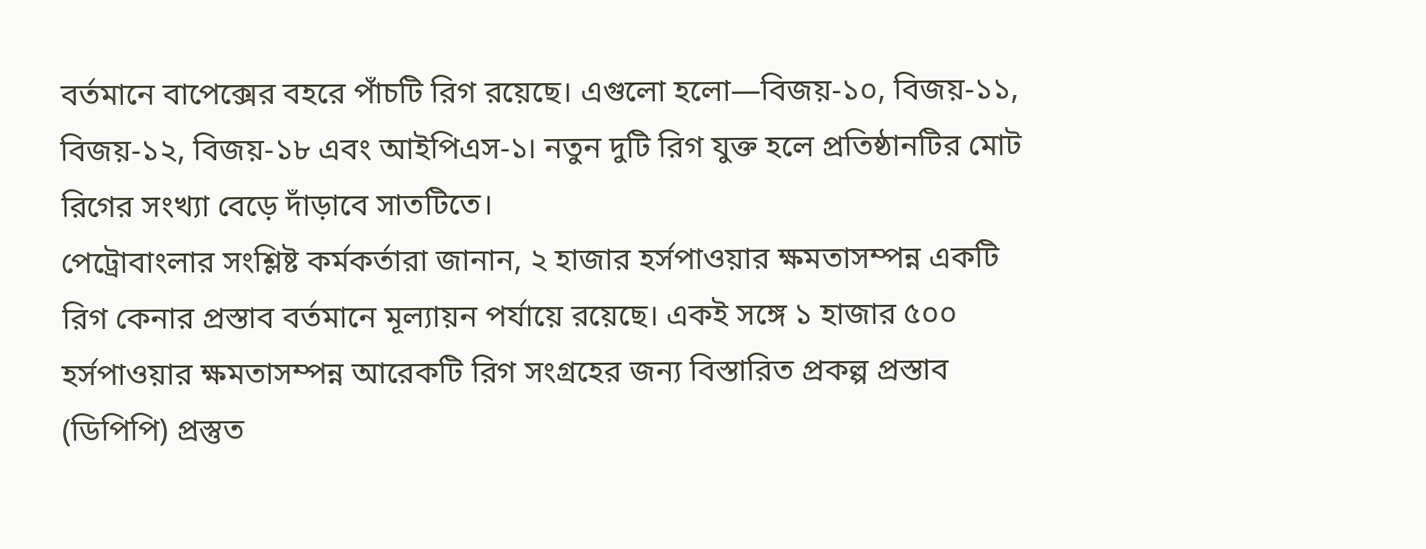বর্তমানে বাপেক্সের বহরে পাঁচটি রিগ রয়েছে। এগুলো হলো—বিজয়-১০, বিজয়-১১, বিজয়-১২, বিজয়-১৮ এবং আইপিএস-১। নতুন দুটি রিগ যুক্ত হলে প্রতিষ্ঠানটির মোট রিগের সংখ্যা বেড়ে দাঁড়াবে সাতটিতে।
পেট্রোবাংলার সংশ্লিষ্ট কর্মকর্তারা জানান, ২ হাজার হর্সপাওয়ার ক্ষমতাসম্পন্ন একটি রিগ কেনার প্রস্তাব বর্তমানে মূল্যায়ন পর্যায়ে রয়েছে। একই সঙ্গে ১ হাজার ৫০০ হর্সপাওয়ার ক্ষমতাসম্পন্ন আরেকটি রিগ সংগ্রহের জন্য বিস্তারিত প্রকল্প প্রস্তাব (ডিপিপি) প্রস্তুত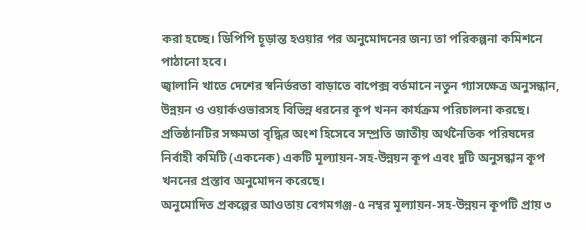করা হচ্ছে। ডিপিপি চূড়ান্ত হওয়ার পর অনুমোদনের জন্য তা পরিকল্পনা কমিশনে পাঠানো হবে।
জ্বালানি খাতে দেশের স্বনির্ভরতা বাড়াতে বাপেক্স বর্তমানে নতুন গ্যাসক্ষেত্র অনুসন্ধান, উন্নয়ন ও ওয়ার্কওভারসহ বিভিন্ন ধরনের কূপ খনন কার্যক্রম পরিচালনা করছে। প্রতিষ্ঠানটির সক্ষমতা বৃদ্ধির অংশ হিসেবে সম্প্রতি জাতীয় অর্থনৈতিক পরিষদের নির্বাহী কমিটি (একনেক) একটি মূল্যায়ন-সহ-উন্নয়ন কূপ এবং দুটি অনুসন্ধান কূপ খননের প্রস্তাব অনুমোদন করেছে।
অনুমোদিত প্রকল্পের আওতায় বেগমগঞ্জ-৫ নম্বর মূল্যায়ন-সহ-উন্নয়ন কূপটি প্রায় ৩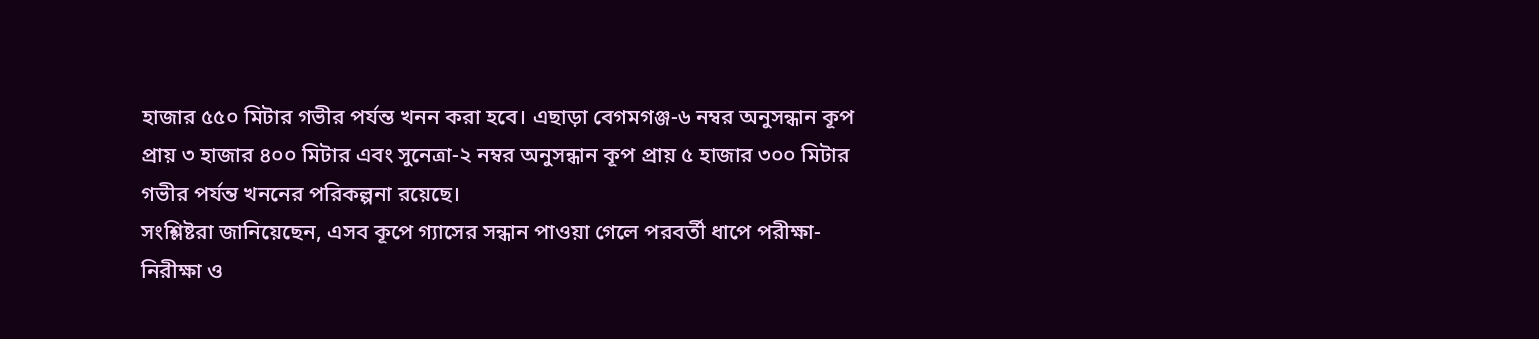হাজার ৫৫০ মিটার গভীর পর্যন্ত খনন করা হবে। এছাড়া বেগমগঞ্জ-৬ নম্বর অনুসন্ধান কূপ প্রায় ৩ হাজার ৪০০ মিটার এবং সুনেত্রা-২ নম্বর অনুসন্ধান কূপ প্রায় ৫ হাজার ৩০০ মিটার গভীর পর্যন্ত খননের পরিকল্পনা রয়েছে।
সংশ্লিষ্টরা জানিয়েছেন, এসব কূপে গ্যাসের সন্ধান পাওয়া গেলে পরবর্তী ধাপে পরীক্ষা-নিরীক্ষা ও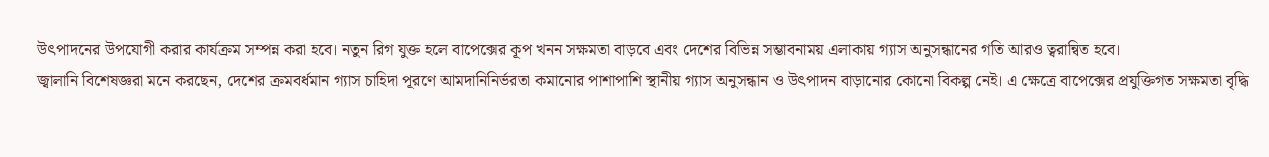উৎপাদনের উপযোগী করার কার্যক্রম সম্পন্ন করা হবে। নতুন রিগ যুক্ত হলে বাপেক্সের কূপ খনন সক্ষমতা বাড়বে এবং দেশের বিভিন্ন সম্ভাবনাময় এলাকায় গ্যাস অনুসন্ধানের গতি আরও ত্বরান্বিত হবে।
জ্বালানি বিশেষজ্ঞরা মনে করছেন, দেশের ক্রমবর্ধমান গ্যাস চাহিদা পূরণে আমদানিনির্ভরতা কমানোর পাশাপাশি স্থানীয় গ্যাস অনুসন্ধান ও উৎপাদন বাড়ানোর কোনো বিকল্প নেই। এ ক্ষেত্রে বাপেক্সের প্রযুক্তিগত সক্ষমতা বৃদ্ধি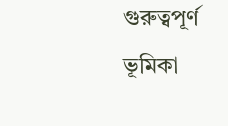গুরুত্বপূর্ণ ভূমিকা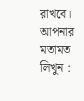রাখবে।
আপনার মতামত লিখুন :